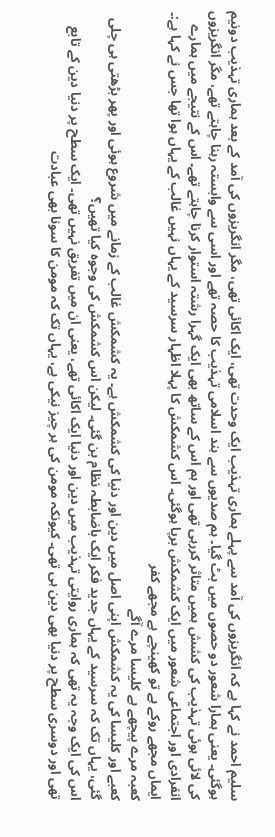سلیم احمد نے کہا ہے کہ انگریزوں کی آمد سے پہلے ہماری تہذیب ایک وحدت تھی، ایک اکائی تھی، مگر انگریزوں کی آمد کے بعد ہماری تہذیب دونیم ہوگئی۔ یعنی ہمارا شعور دو حصوں میں بٹ گیا۔ ہم صدیوں سے ہند اسلامی تہذیب کا حصہ تھے اور اسی سے وابستہ رہنا چاہتے تھے، مگر انگریزوں کی لائی ہوئی تہذیب کی کشش ہمیں متاثر کررہی تھی اور ہم اس کے ساتھ بھی ایک گہرا رشتہ استوار کرنا چاہتے تھے۔ اس کے نتیجے میں ہمارے انفرادی اور اجتماعی شعور میں ایک کشمکش برپا ہوگئی۔ اس کشمکش کا پہلا اظہار سرسید کے یہاں نہیں غالب کے یہاں ہوا تھا جس نے کہا ہے:۔
ایماں مجھے روکے ہے تو کھینچے ہے مجھے کفر
کعبہ مرے پیچھے ہے کلیسا مرے آگے
کعبے اور کلیسا کی یہ کشمکش اپنی اصل میں دین اور دنیا کی کشمکش ہے۔ یہ کشمکش غالب کے زمانے میں شروع ہوئی اور پھر بڑھتی ہی چلی گئی، یہاں تک کہ سرسید کے یہاں جدید فکر ایک باضابطہ نظام بن گئی۔ لیکن اس کشمکش کی وجوہ کیا تھیں؟
اس کی ایک وجہ یہ تھی کہ ہماری روایتی تہذیب میں دین اور دنیا ایک اکائی تھے، یعنی ان میں تفریق نہیں تھی۔ ایک سطح پر دنیا دین کے تابع تھی اور دوسری سطح پر دنیا بھی دین ہی تھی۔ کیونکہ مومن کی ہر چیز نیکی ہے، یہاں تک کہ مومن کا سونا بھی عبادت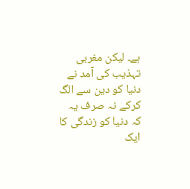ہے۔ لیکن مغربی تہذیب کی آمد نے دنیا کو دین سے الگ کرکے نہ صرف یہ کہ دنیا کو زندگی کا ایک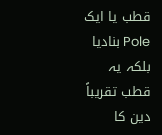قطب یا ایک Pole بنادیا بلکہ یہ قطب تقریباً دین کا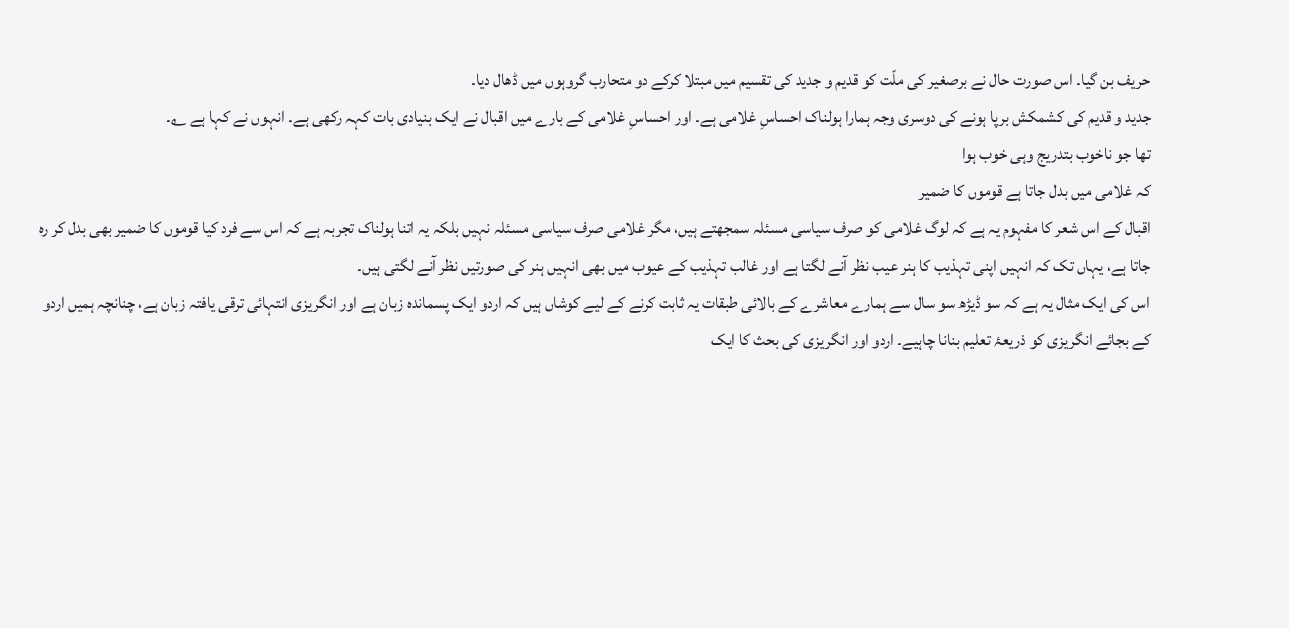حریف بن گیا۔ اس صورت حال نے برصغیر کی ملّت کو قدیم و جدید کی تقسیم میں مبتلا کرکے دو متحارب گروہوں میں ڈھال دیا۔
جدید و قدیم کی کشمکش برپا ہونے کی دوسری وجہ ہمارا ہولناک احساسِ غلامی ہے۔ اور احساسِ غلامی کے بارے میں اقبال نے ایک بنیادی بات کہہ رکھی ہے۔ انہوں نے کہا ہے ؎۔
تھا جو ناخوب بتدریج وہی خوب ہوا
کہ غلامی میں بدل جاتا ہے قوموں کا ضمیر
اقبال کے اس شعر کا مفہوم یہ ہے کہ لوگ غلامی کو صرف سیاسی مسئلہ سمجھتے ہیں، مگر غلامی صرف سیاسی مسئلہ نہیں بلکہ یہ اتنا ہولناک تجربہ ہے کہ اس سے فرد کیا قوموں کا ضمیر بھی بدل کر رہ جاتا ہے، یہاں تک کہ انہیں اپنی تہذیب کا ہنر عیب نظر آنے لگتا ہے اور غالب تہذیب کے عیوب میں بھی انہیں ہنر کی صورتیں نظر آنے لگتی ہیں۔
اس کی ایک مثال یہ ہے کہ سو ڈیڑھ سو سال سے ہمارے معاشرے کے بالائی طبقات یہ ثابت کرنے کے لیے کوشاں ہیں کہ اردو ایک پسماندہ زبان ہے اور انگریزی انتہائی ترقی یافتہ زبان ہے، چنانچہ ہمیں اردو کے بجائے انگریزی کو ذریعۂ تعلیم بنانا چاہیے۔ اردو اور انگریزی کی بحث کا ایک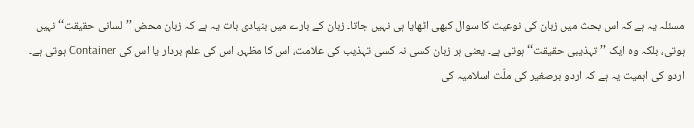مسئلہ یہ ہے کہ اس بحث میں زبان کی نوعیت کا سوال کبھی اٹھایا ہی نہیں جاتا۔ زبان کے بارے میں بنیادی بات یہ ہے کہ زبان محض ’’لسانی حقیقت‘‘ نہیں ہوتی، بلکہ وہ ایک ’’تہذیبی حقیقت‘‘ ہوتی ہے۔ یعنی ہر زبان کسی نہ کسی تہذیب کی علامت، اس کا مظہر، اس کی علم بردار یا اس کی Container ہوتی ہے۔ اردو کی اہمیت یہ ہے کہ اردو برصغیر کی ملّت اسلامیہ کی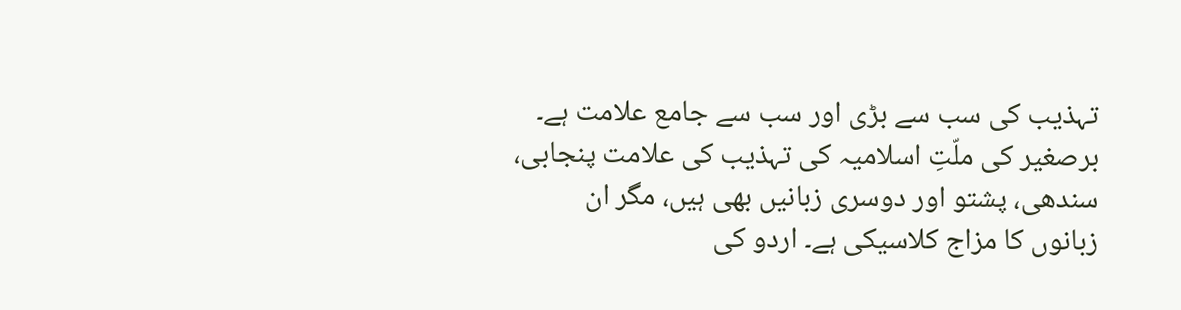تہذیب کی سب سے بڑی اور سب سے جامع علامت ہے۔ برصغیر کی ملّتِ اسلامیہ کی تہذیب کی علامت پنجابی، سندھی، پشتو اور دوسری زبانیں بھی ہیں، مگر ان زبانوں کا مزاج کلاسیکی ہے۔ اردو کی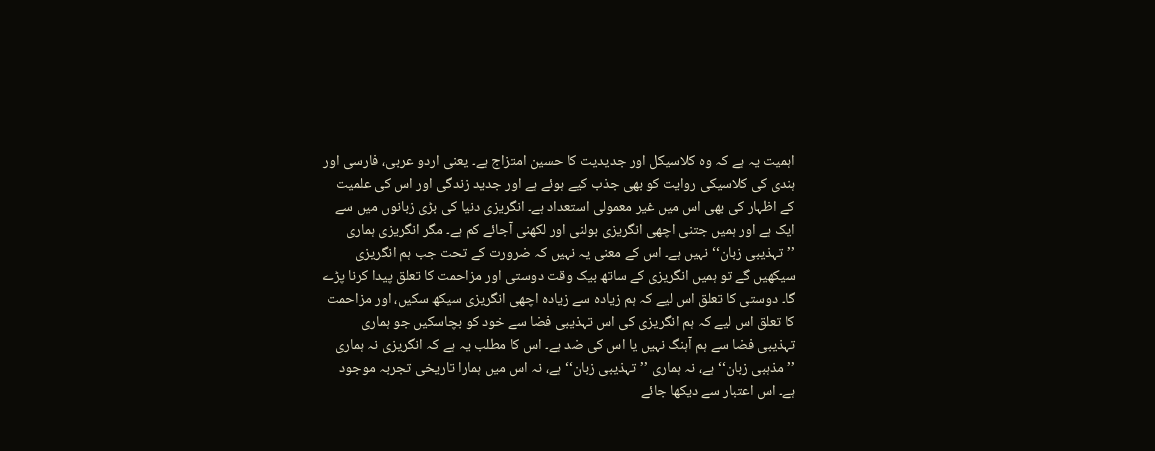اہمیت یہ ہے کہ وہ کلاسیکل اور جدیدیت کا حسین امتزاج ہے۔ یعنی اردو عربی، فارسی اور ہندی کی کلاسیکی روایت کو بھی جذب کیے ہوئے ہے اور جدید زندگی اور اس کی علمیت کے اظہار کی بھی اس میں غیر معمولی استعداد ہے۔ انگریزی دنیا کی بڑی زبانوں میں سے ایک ہے اور ہمیں جتنی اچھی انگریزی بولنی اور لکھنی آجائے کم ہے۔ مگر انگریزی ہماری ’’تہذیبی زبان‘‘ نہیں ہے۔ اس کے معنی یہ نہیں کہ ضرورت کے تحت جب ہم انگریزی سیکھیں گے تو ہمیں انگریزی کے ساتھ بیک وقت دوستی اور مزاحمت کا تعلق پیدا کرنا پڑے گا۔ دوستی کا تعلق اس لیے کہ ہم زیادہ سے زیادہ اچھی انگریزی سیکھ سکیں، اور مزاحمت کا تعلق اس لیے کہ ہم انگریزی کی اس تہذیبی فضا سے خود کو بچاسکیں جو ہماری تہذیبی فضا سے ہم آہنگ نہیں یا اس کی ضد ہے۔ اس کا مطلب یہ ہے کہ انگریزی نہ ہماری ’’مذہبی زبان‘‘ ہے، نہ ہماری ’’تہذیبی زبان‘‘ ہے، نہ اس میں ہمارا تاریخی تجربہ موجود ہے۔ اس اعتبار سے دیکھا جائے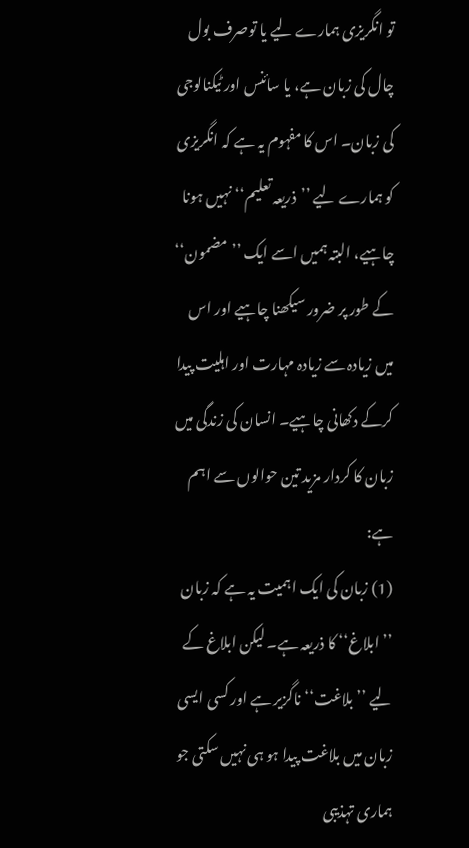تو انگریزی ہمارے لیے یا توصرف بول چال کی زبان ہے، یا سائنس اور ٹیکنالوجی کی زبان۔ اس کا مفہوم یہ ہے کہ انگریزی کو ہمارے لیے ’’ذریعہ تعلیم‘‘ نہیں ہونا چاہیے، البتہ ہمیں اسے ایک ’’مضمون‘‘ کے طور پر ضرور سیکھنا چاہیے اور اس میں زیادہ سے زیادہ مہارت اور اہلیت پیدا کرکے دکھانی چاہیے۔ انسان کی زندگی میں زبان کا کردار مزید تین حوالوں سے اہم ہے:
(1) زبان کی ایک اہمیت یہ ہے کہ زبان ’’ابلاغ‘‘ کا ذریعہ ہے۔ لیکن ابلاغ کے لیے ’’بلاغت‘‘ ناگزیر ہے اور کسی ایسی زبان میں بلاغت پیدا ہو ہی نہیں سکتی جو ہماری تہذیبی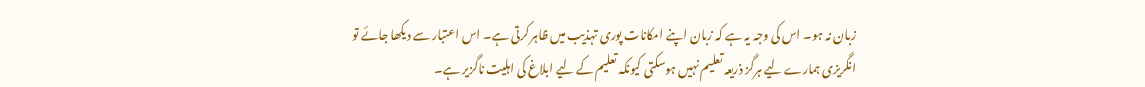زبان نہ ہو۔ اس کی وجہ یہ ہے کہ زبان اپنے امکانات پوری تہذیب میں ظاہر کرتی ہے۔ اس اعتبار سے دیکھا جائے تو انگریزی ہمارے لیے ہرگز ذریعہ تعلیم نہیں ہوسکتی کیونکہ تعلیم کے لیے ابلاغ کی اہلیت ناگزیر ہے۔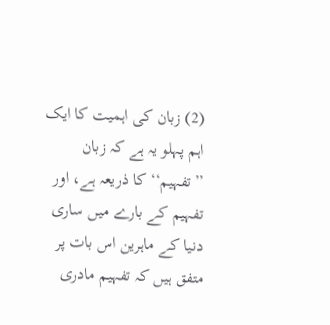(2) زبان کی اہمیت کا ایک اہم پہلو یہ ہے کہ زبان ’’تفہیم‘‘ کا ذریعہ ہے، اور تفہیم کے بارے میں ساری دنیا کے ماہرین اس بات پر متفق ہیں کہ تفہیم مادری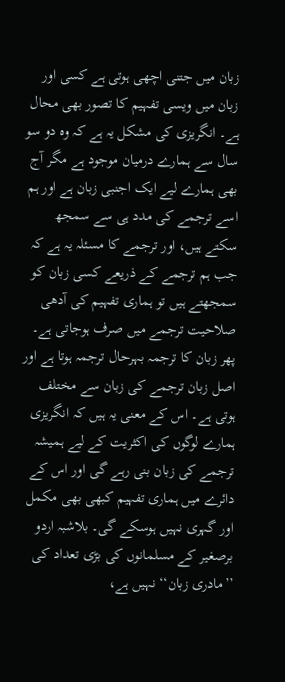زبان میں جتنی اچھی ہوتی ہے کسی اور زبان میں ویسی تفہیم کا تصور بھی محال ہے۔ انگریزی کی مشکل یہ ہے کہ وہ دو سو سال سے ہمارے درمیان موجود ہے مگر آج بھی ہمارے لیے ایک اجنبی زبان ہے اور ہم اسے ترجمے کی مدد ہی سے سمجھ سکتے ہیں، اور ترجمے کا مسئلہ یہ ہے کہ جب ہم ترجمے کے ذریعے کسی زبان کو سمجھتے ہیں تو ہماری تفہیم کی آدھی صلاحیت ترجمے میں صرف ہوجاتی ہے۔ پھر زبان کا ترجمہ بہرحال ترجمہ ہوتا ہے اور اصل زبان ترجمے کی زبان سے مختلف ہوتی ہے۔ اس کے معنی یہ ہیں کہ انگریزی ہمارے لوگوں کی اکثریت کے لیے ہمیشہ ترجمے کی زبان بنی رہے گی اور اس کے دائرے میں ہماری تفہیم کبھی بھی مکمل اور گہری نہیں ہوسکے گی۔ بلاشبہ اردو برصغیر کے مسلمانوں کی بڑی تعداد کی ’’مادری زبان‘‘ نہیں ہے،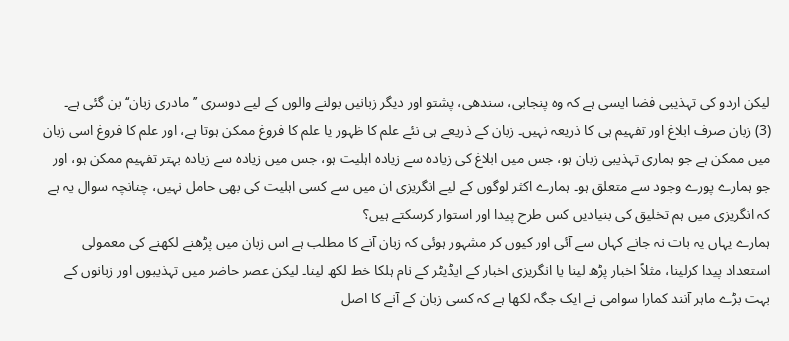لیکن اردو کی تہذیبی فضا ایسی ہے کہ وہ پنجابی، سندھی، پشتو اور دیگر زبانیں بولنے والوں کے لیے دوسری ’’مادری زبان‘‘ بن گئی ہے۔
(3) زبان صرف ابلاغ اور تفہیم ہی کا ذریعہ نہیں۔ زبان کے ذریعے ہی نئے علم کا ظہور یا علم کا فروغ ممکن ہوتا ہے، اور علم کا فروغ اسی زبان میں ممکن ہے جو ہماری تہذیبی زبان ہو، جس میں ابلاغ کی زیادہ سے زیادہ اہلیت ہو، جس میں زیادہ سے زیادہ بہتر تفہیم ممکن ہو، اور جو ہمارے پورے وجود سے متعلق ہو۔ ہمارے اکثر لوگوں کے لیے انگریزی ان میں سے کسی اہلیت کی بھی حامل نہیں، چنانچہ سوال یہ ہے کہ انگریزی میں ہم تخلیق کی بنیادیں کس طرح پیدا اور استوار کرسکتے ہیں؟
ہمارے یہاں یہ بات نہ جانے کہاں سے آئی اور کیوں کر مشہور ہوئی کہ زبان آنے کا مطلب ہے اس زبان میں پڑھنے لکھنے کی معمولی استعداد پیدا کرلینا، مثلاً اخبار پڑھ لینا یا انگریزی اخبار کے ایڈیٹر کے نام ہلکا خط لکھ لینا۔ لیکن عصر حاضر میں تہذیبوں اور زبانوں کے بہت بڑے ماہر آنند کمارا سوامی نے ایک جگہ لکھا ہے کہ کسی زبان کے آنے کا اصل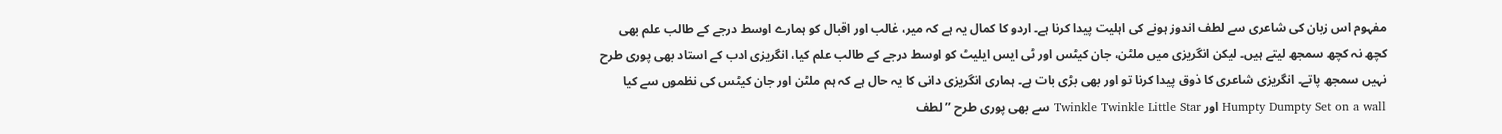مفہوم اس زبان کی شاعری سے لطف اندوز ہونے کی اہلیت پیدا کرنا ہے۔ اردو کا کمال یہ ہے کہ میر، غالب اور اقبال کو ہمارے اوسط درجے کے طالب علم بھی کچھ نہ کچھ سمجھ لیتے ہیں۔ لیکن انگریزی میں ملٹن، جان کیٹس اور ٹی ایس ایلیٹ کو اوسط درجے کے طالب علم کیا، انگریزی ادب کے استاد بھی پوری طرح نہیں سمجھ پاتے۔ انگریزی شاعری کا ذوق پیدا کرنا تو اور بھی بڑی بات ہے۔ ہماری انگریزی دانی کا یہ حال ہے کہ ہم ملٹن اور جان کیٹس کی نظموں سے کیا Humpty Dumpty Set on a wall اور Twinkle Twinkle Little Star سے بھی پوری طرح ’’لطف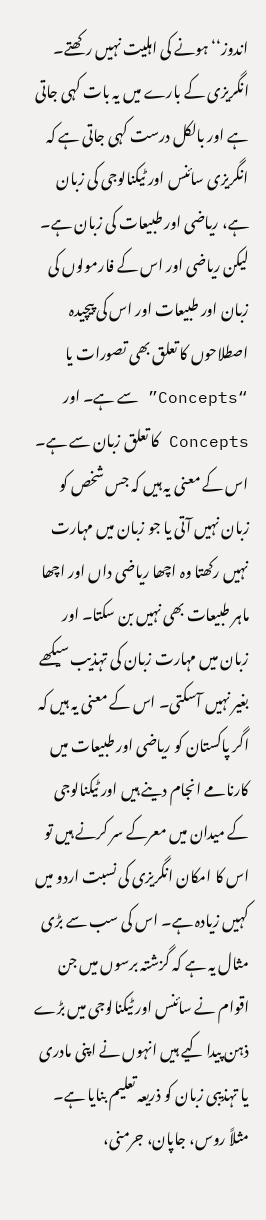اندوز‘‘ ہونے کی اہلیت نہیں رکھتے۔
انگریزی کے بارے میں یہ بات کہی جاتی ہے اور بالکل درست کہی جاتی ہے کہ انگریزی سائنس اور ٹیکنالوجی کی زبان ہے، ریاضی اور طبیعات کی زبان ہے۔ لیکن ریاضی اور اس کے فارمولوں کی زبان اور طبیعات اور اس کی پیچیدہ اصطلاحوں کا تعلق بھی تصورات یا “Concepts” سے ہے۔ اور Concepts کا تعلق زبان سے ہے۔ اس کے معنی یہ ہیں کہ جس شخص کو زبان نہیں آتی یا جو زبان میں مہارت نہیں رکھتا وہ اچھا ریاضی داں اور اچھا ماہر طبیعات بھی نہیں بن سکتا۔ اور زبان میں مہارت زبان کی تہذیب سیکھے بغیر نہیں آسکتی۔ اس کے معنی یہ ہیں کہ اگر پاکستان کو ریاضی اور طبیعات میں کارنامے انجام دینے ہیں اور ٹیکنالوجی کے میدان میں معرکے سر کرنے ہیں تو اس کا امکان انگریزی کی نسبت اردو میں کہیں زیادہ ہے۔ اس کی سب سے بڑی مثال یہ ہے کہ گزشتہ برسوں میں جن اقوام نے سائنس اور ٹیکنالوجی میں بڑے ذہن پیدا کیے ہیں انہوں نے اپنی مادری یا تہذیبی زبان کو ذریعہ تعلیم بنایا ہے۔ مثلاً روس، جاپان، جرمنی،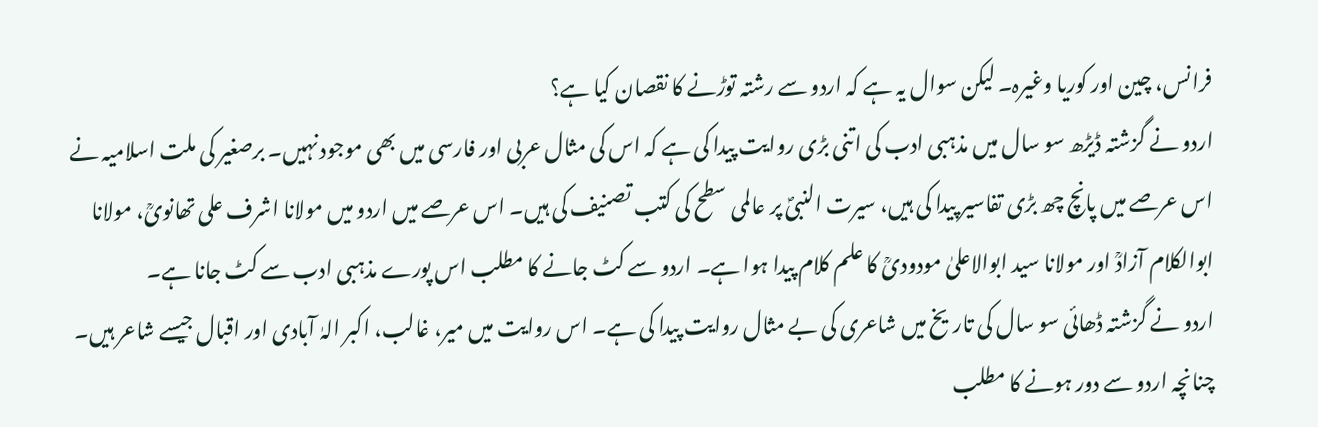فرانس، چین اور کوریا وغیرہ۔ لیکن سوال یہ ہے کہ اردو سے رشتہ توڑنے کا نقصان کیا ہے؟
اردو نے گزشتہ ڈیڑھ سو سال میں مذہبی ادب کی اتنی بڑی روایت پیدا کی ہے کہ اس کی مثال عربی اور فارسی میں بھی موجود نہیں۔ برصغیر کی ملت اسلامیہ نے اس عرصے میں پانچ چھ بڑی تفاسیر پیدا کی ہیں، سیرت النبیؐ پر عالمی سطح کی کتب تصنیف کی ہیں۔ اس عرصے میں اردو میں مولانا اشرف علی تھانویؒ، مولانا ابوالکلام آزادؒ اور مولانا سید ابوالاعلیٰ مودودیؒ کا علم کلام پیدا ہوا ہے۔ اردو سے کٹ جانے کا مطلب اس پورے مذہبی ادب سے کٹ جانا ہے۔
اردو نے گزشتہ ڈھائی سو سال کی تاریخ میں شاعری کی بے مثال روایت پیدا کی ہے۔ اس روایت میں میر، غالب، اکبر الہٰ آبادی اور اقبال جیسے شاعر ہیں۔ چنانچہ اردو سے دور ہونے کا مطلب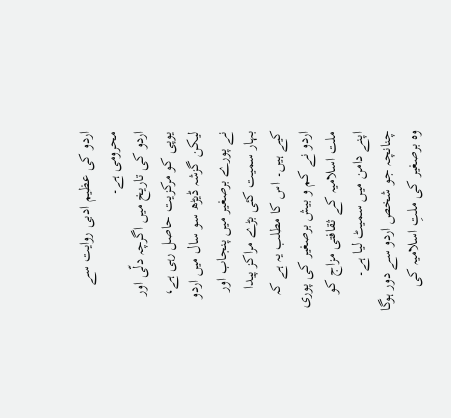اردو کی عظیم ادبی روایت سے محرومی ہے۔
اردو کی تاریخ میں اگرچہ دلّی اور یوپی کو مرکزیت حاصل رہی ہے، لیکن گزشہ ڈیڑھ سو سال میں اردو نے پورے برصغیر میں پنجاب اور بہار سمیت کئی بڑے مراکز پیدا کیے ہیں۔ اس کا مطلب یہ ہے کہ اردو نے کم و بیش برصغیر کی پوری ملت اسلامیہ کے ثقافتی مزاج کو اپنے دامن میں سمیٹ لیا ہے۔ چنانچہ جو شخص اردو سے دور ہوگا وہ برصغیر کی ملتِ اسلامیہ کی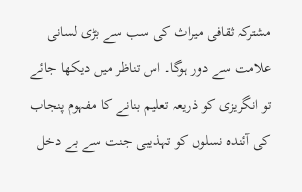مشترکہ ثقافی میراث کی سب سے بڑی لسانی علامت سے دور ہوگا۔ اس تناظر میں دیکھا جائے تو انگریزی کو ذریعہ تعلیم بنانے کا مفہوم پنجاب کی آئندہ نسلوں کو تہذیبی جنت سے بے دخل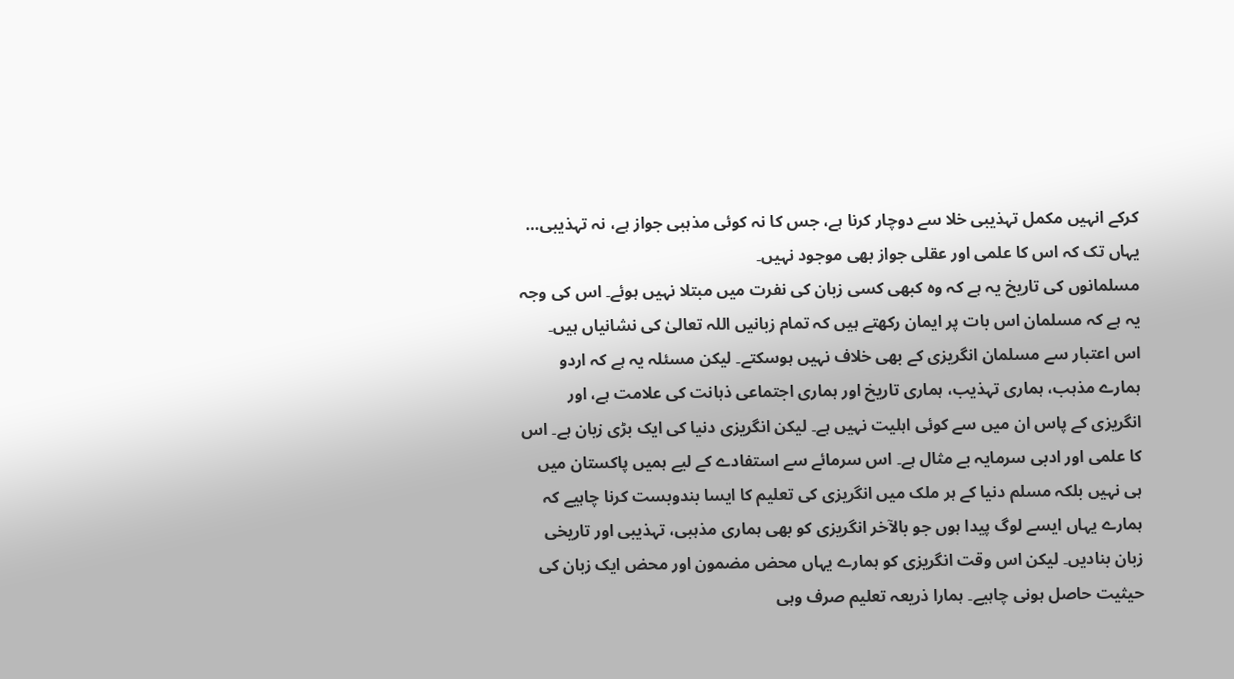کرکے انہیں مکمل تہذیبی خلا سے دوچار کرنا ہے، جس کا نہ کوئی مذہبی جواز ہے، نہ تہذیبی… یہاں تک کہ اس کا علمی اور عقلی جواز بھی موجود نہیں۔
مسلمانوں کی تاریخ یہ ہے کہ وہ کبھی کسی زبان کی نفرت میں مبتلا نہیں ہوئے۔ اس کی وجہ یہ ہے کہ مسلمان اس بات پر ایمان رکھتے ہیں کہ تمام زبانیں اللہ تعالیٰ کی نشانیاں ہیں۔ اس اعتبار سے مسلمان انگریزی کے بھی خلاف نہیں ہوسکتے۔ لیکن مسئلہ یہ ہے کہ اردو ہمارے مذہب، ہماری تہذیب، ہماری تاریخ اور ہماری اجتماعی ذہانت کی علامت ہے، اور انگریزی کے پاس ان میں سے کوئی اہلیت نہیں ہے۔ لیکن انگریزی دنیا کی ایک بڑی زبان ہے۔ اس کا علمی اور ادبی سرمایہ بے مثال ہے۔ اس سرمائے سے استفادے کے لیے ہمیں پاکستان میں ہی نہیں بلکہ مسلم دنیا کے ہر ملک میں انگریزی کی تعلیم کا ایسا بندوبست کرنا چاہیے کہ ہمارے یہاں ایسے لوگ پیدا ہوں جو بالآخر انگریزی کو بھی ہماری مذہبی، تہذیبی اور تاریخی زبان بنادیں۔ لیکن اس وقت انگریزی کو ہمارے یہاں محض مضمون اور محض ایک زبان کی حیثیت حاصل ہونی چاہیے۔ ہمارا ذریعہ تعلیم صرف وہی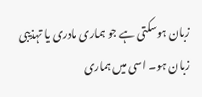زبان ہوسکتی ہے جو ہماری مادری یا تہذیبی زبان ہو۔ اسی میں ہماری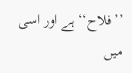’’فلاح‘‘ ہے اور اسی میں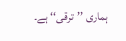ہماری ’’ترقی‘‘ ہے۔